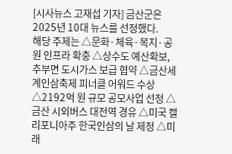[시사뉴스 고재섭 기자] 금산군은 2025년 10대 뉴스를 선정했다.
해당 주제는 △문화·체육·복지·공원 인프라 확충 △상수도 예산확보, 추부면 도시가스 보급 협약 △금산세계인삼축제 피너클 어워드 수상 △2192억 원 규모 공모사업 선정 △금산 시외버스 대전역 경유 △미국 캘리포니아주 한국인삼의 날 제정 △미래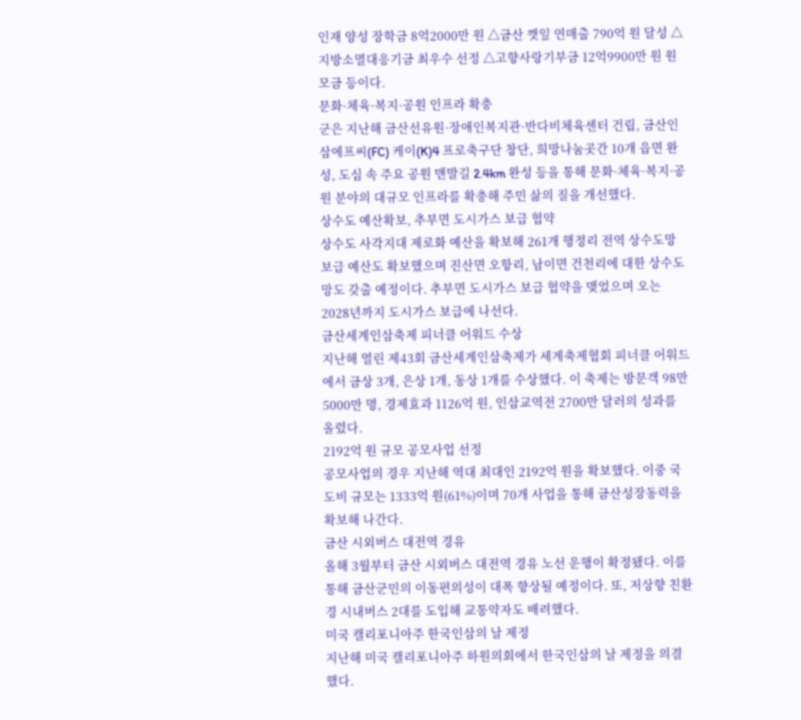인재 양성 장학금 8억2000만 원 △금산 깻잎 연매출 790억 원 달성 △지방소멸대응기금 최우수 선정 △고향사랑기부금 12억9900만 원 원 모금 등이다.
문화·체육·복지·공원 인프라 확충
군은 지난해 금산선유원·장애인복지관·반다비체육센터 건립, 금산인삼에프씨(FC) 케이(K)4 프로축구단 창단, 희망나눔곳간 10개 읍면 완성, 도심 속 주요 공원 맨발길 2.4km 완성 등을 통해 문화·체육·복지·공원 분야의 대규모 인프라를 확충해 주민 삶의 질을 개선했다.
상수도 예산확보, 추부면 도시가스 보급 협약
상수도 사각지대 제로화 예산을 확보해 261개 행정리 전역 상수도망 보급 예산도 확보했으며 진산면 오항리, 남이면 건천리에 대한 상수도망도 갖출 예정이다. 추부면 도시가스 보급 협약을 맺었으며 오는 2028년까지 도시가스 보급에 나선다.
금산세계인삼축제 피너클 어워드 수상
지난해 열린 제43회 금산세계인삼축제가 세계축제협회 피너클 어워드에서 금상 3개, 은상 1개, 동상 1개를 수상했다. 이 축제는 방문객 98만5000만 명, 경제효과 1126억 원, 인삼교역전 2700만 달러의 성과를 올렸다.
2192억 원 규모 공모사업 선정
공모사업의 경우 지난해 역대 최대인 2192억 원을 확보했다. 이중 국도비 규모는 1333억 원(61%)이며 70개 사업을 통해 금산성장동력을 확보해 나간다.
금산 시외버스 대전역 경유
올해 3월부터 금산 시외버스 대전역 경유 노선 운행이 확정됐다. 이를 통해 금산군민의 이동편의성이 대폭 향상될 예정이다. 또, 저상향 친환경 시내버스 2대를 도입해 교통약자도 배려했다.
미국 캘리포니아주 한국인삼의 날 제정
지난해 미국 캘리포니아주 하원의회에서 한국인삼의 날 제정을 의결했다.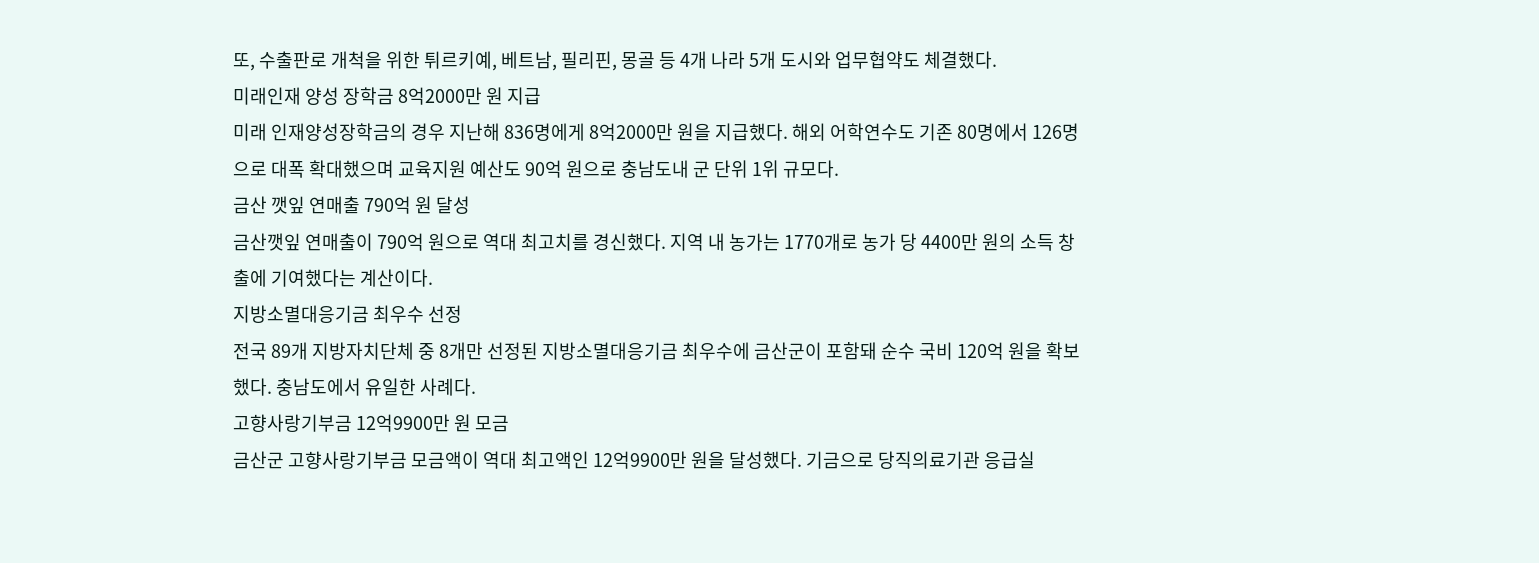또, 수출판로 개척을 위한 튀르키예, 베트남, 필리핀, 몽골 등 4개 나라 5개 도시와 업무협약도 체결했다.
미래인재 양성 장학금 8억2000만 원 지급
미래 인재양성장학금의 경우 지난해 836명에게 8억2000만 원을 지급했다. 해외 어학연수도 기존 80명에서 126명으로 대폭 확대했으며 교육지원 예산도 90억 원으로 충남도내 군 단위 1위 규모다.
금산 깻잎 연매출 790억 원 달성
금산깻잎 연매출이 790억 원으로 역대 최고치를 경신했다. 지역 내 농가는 1770개로 농가 당 4400만 원의 소득 창출에 기여했다는 계산이다.
지방소멸대응기금 최우수 선정
전국 89개 지방자치단체 중 8개만 선정된 지방소멸대응기금 최우수에 금산군이 포함돼 순수 국비 120억 원을 확보했다. 충남도에서 유일한 사례다.
고향사랑기부금 12억9900만 원 모금
금산군 고향사랑기부금 모금액이 역대 최고액인 12억9900만 원을 달성했다. 기금으로 당직의료기관 응급실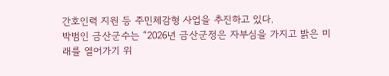간호인력 지원 등 주민체감형 사업을 추진하고 있다.
박범인 금산군수는 “2026년 금산군정은 자부심을 가지고 밝은 미래를 열어가기 위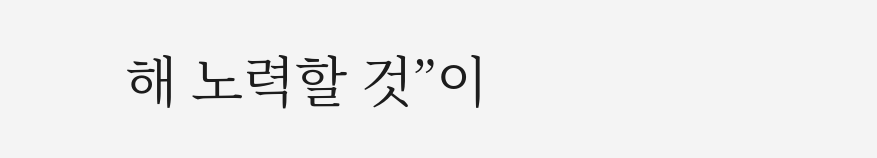해 노력할 것”이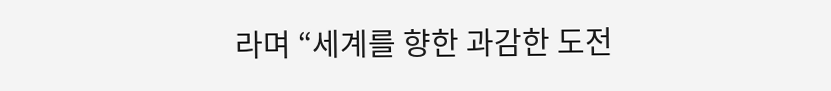라며 “세계를 향한 과감한 도전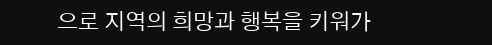으로 지역의 희망과 행복을 키워가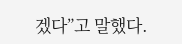겠다”고 말했다.